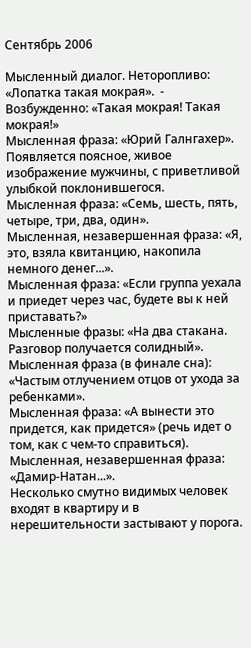Сентябрь 2006

Мысленный диалог. Неторопливо: «Лопатка такая мокрая».  -  Возбужденно: «Такая мокрая! Такая мокрая!»
Мысленная фраза: «Юрий Галнгахер». Появляется поясное, живое изображение мужчины, с приветливой улыбкой поклонившегося.
Мысленная фраза: «Семь, шесть, пять, четыре, три, два, один».
Мысленная, незавершенная фраза: «Я, это, взяла квитанцию, накопила немного денег...».
Мысленная фраза: «Если группа уехала и приедет через час, будете вы к ней приставать?»
Мысленные фразы: «На два стакана. Разговор получается солидный».
Мысленная фраза (в финале сна): «Частым отлучением отцов от ухода за ребенками».
Мысленная фраза: «А вынести это придется, как придется» (речь идет о том, как с чем-то справиться).
Мысленная, незавершенная фраза: «Дамир-Натан...».
Несколько смутно видимых человек входят в квартиру и в нерешительности застывают у порога.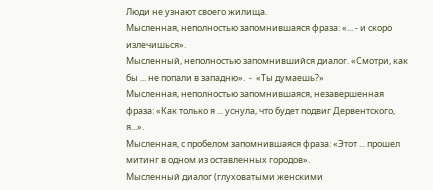Люди не узнают своего жилища.
Мысленная, неполностью запомнившаяся фраза: «... - и скоро излечишься».
Мысленный, неполностью запомнившийся диалог. «Смотри, как бы ... не попали в западню».  -  «Ты думаешь?»
Мысленная, неполностью запомнившаяся, незавершенная фраза: «Как только я ... уснула, что будет подвиг Дервентского, я...».
Мысленная, с пробелом запомнившаяся фраза: «Этот ... прошел митинг в одном из оставленных городов».
Мысленный диалог (глуховатыми женскими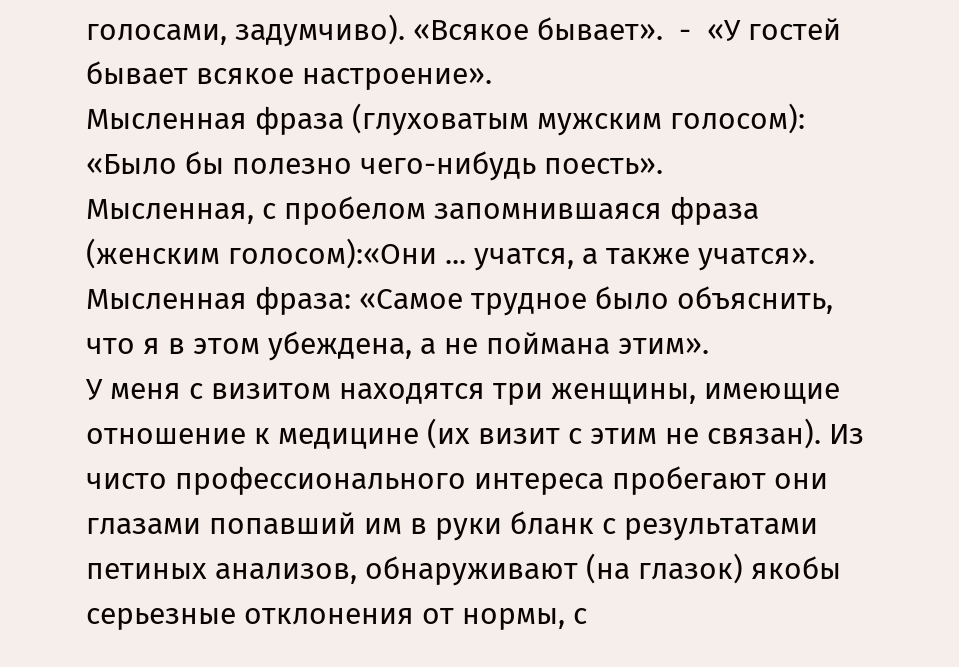голосами, задумчиво). «Всякое бывает».  -  «У гостей бывает всякое настроение».
Мысленная фраза (глуховатым мужским голосом): «Было бы полезно чего-нибудь поесть».
Мысленная, с пробелом запомнившаяся фраза (женским голосом):«Они ... учатся, а также учатся».
Мысленная фраза: «Самое трудное было объяснить, что я в этом убеждена, а не поймана этим».
У меня с визитом находятся три женщины, имеющие отношение к медицине (их визит с этим не связан). Из чисто профессионального интереса пробегают они глазами попавший им в руки бланк с результатами петиных анализов, обнаруживают (на глазок) якобы серьезные отклонения от нормы, с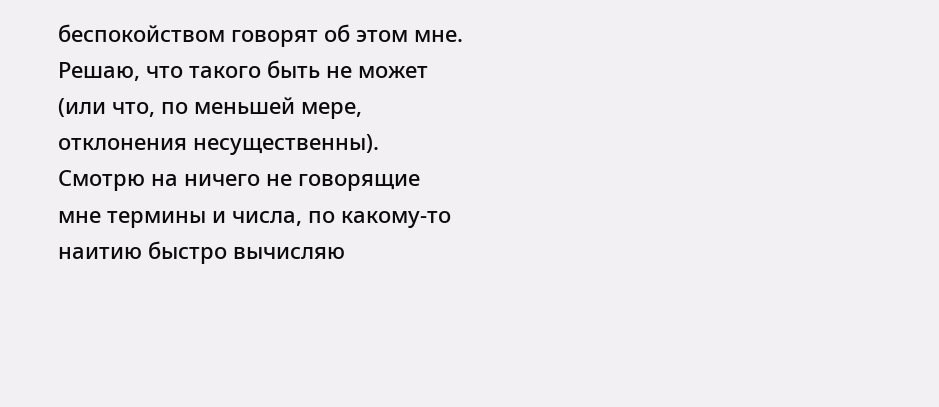беспокойством говорят об этом мне. Решаю, что такого быть не может (или что, по меньшей мере, отклонения несущественны). Смотрю на ничего не говорящие мне термины и числа, по какому-то наитию быстро вычисляю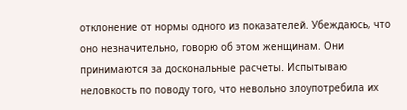отклонение от нормы одного из показателей. Убеждаюсь, что оно незначительно, говорю об этом женщинам. Они принимаются за доскональные расчеты. Испытываю неловкость по поводу того, что невольно злоупотребила их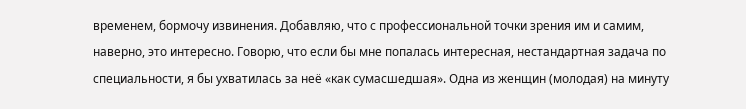временем, бормочу извинения. Добавляю, что с профессиональной точки зрения им и самим, наверно, это интересно. Говорю, что если бы мне попалась интересная, нестандартная задача по специальности, я бы ухватилась за неё «как сумасшедшая». Одна из женщин (молодая) на минуту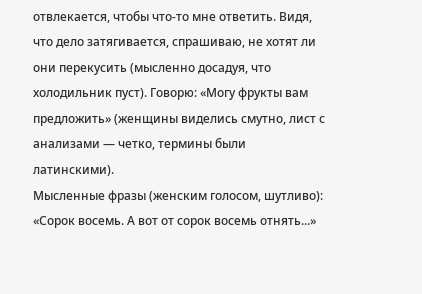отвлекается, чтобы что-то мне ответить. Видя, что дело затягивается, спрашиваю, не хотят ли они перекусить (мысленно досадуя, что холодильник пуст). Говорю: «Могу фрукты вам предложить» (женщины виделись смутно, лист с анализами — четко, термины были латинскими).
Мысленные фразы (женским голосом, шутливо): «Сорок восемь. А вот от сорок восемь отнять...»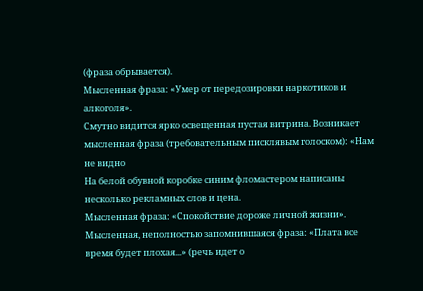(фраза обрывается).
Мысленная фраза: «Умер от передозировки наркотиков и алкоголя».
Смутно видится ярко освещенная пустая витрина. Возникает мысленная фраза (требовательным писклявым голоском): «Нам не видно
На белой обувной коробке синим фломастером написаны несколько рекламных слов и цена.
Мысленная фраза: «Спокойствие дороже личной жизни».
Мысленная, неполностью запомнившаяся фраза: «Плата все время будет плохая...» (речь идет о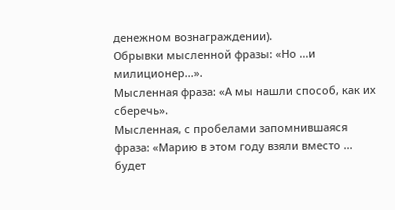денежном вознаграждении).
Обрывки мысленной фразы: «Но ...и милиционер...».
Мысленная фраза: «А мы нашли способ, как их сберечь».
Мысленная, с пробелами запомнившаяся фраза: «Марию в этом году взяли вместо ... будет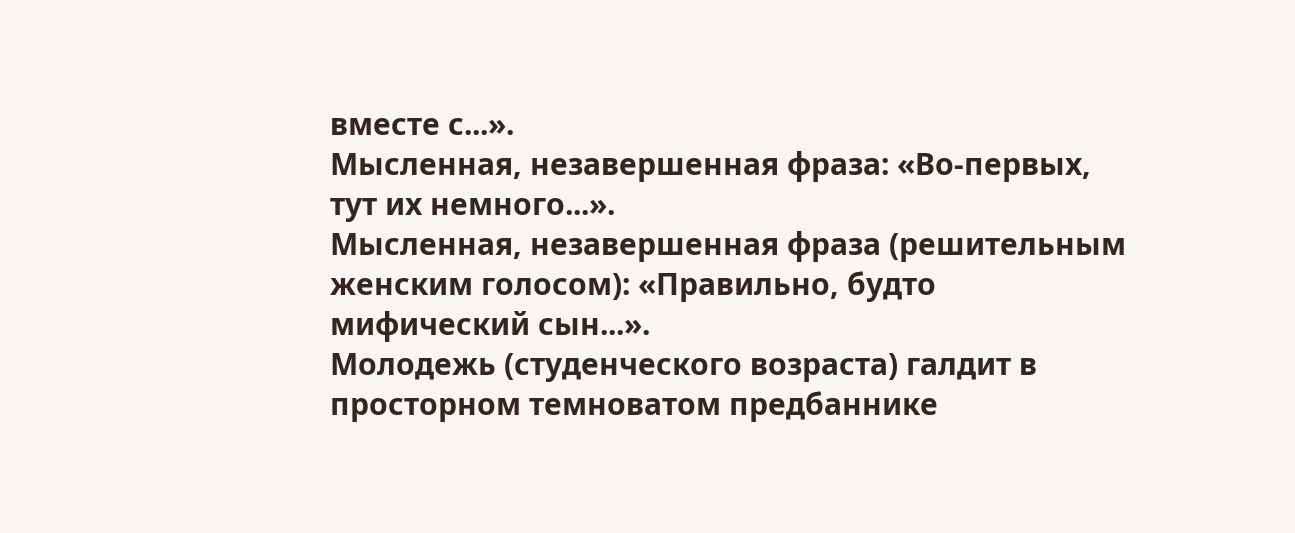вместе с...».
Мысленная, незавершенная фраза: «Во-первых, тут их немного...».
Мысленная, незавершенная фраза (решительным женским голосом): «Правильно, будто мифический сын...».
Молодежь (студенческого возраста) галдит в просторном темноватом предбаннике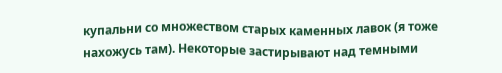купальни со множеством старых каменных лавок (я тоже нахожусь там). Некоторые застирывают над темными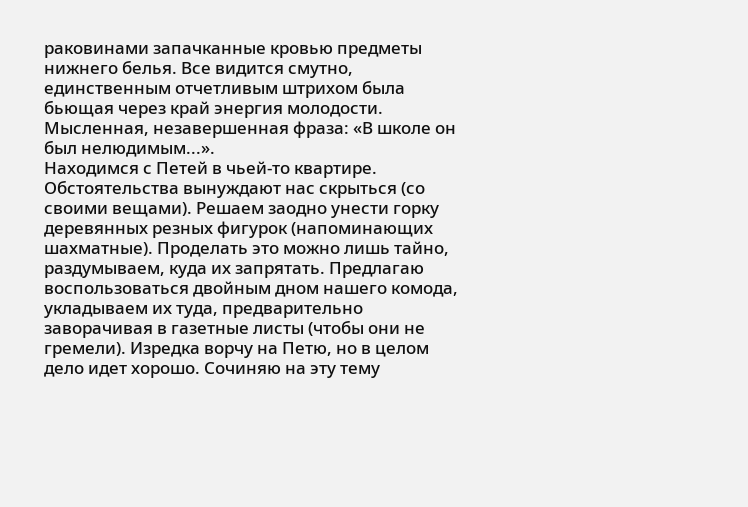раковинами запачканные кровью предметы нижнего белья. Все видится смутно, единственным отчетливым штрихом была бьющая через край энергия молодости.
Мысленная, незавершенная фраза: «В школе он был нелюдимым...».
Находимся с Петей в чьей-то квартире. Обстоятельства вынуждают нас скрыться (со своими вещами). Решаем заодно унести горку деревянных резных фигурок (напоминающих шахматные). Проделать это можно лишь тайно, раздумываем, куда их запрятать. Предлагаю воспользоваться двойным дном нашего комода, укладываем их туда, предварительно заворачивая в газетные листы (чтобы они не гремели). Изредка ворчу на Петю, но в целом дело идет хорошо. Сочиняю на эту тему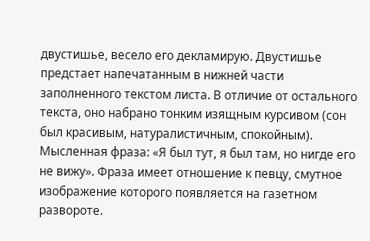двустишье, весело его декламирую. Двустишье предстает напечатанным в нижней части заполненного текстом листа. В отличие от остального текста, оно набрано тонким изящным курсивом (сон был красивым, натуралистичным, спокойным).
Мысленная фраза: «Я был тут, я был там, но нигде его не вижу». Фраза имеет отношение к певцу, смутное изображение которого появляется на газетном развороте.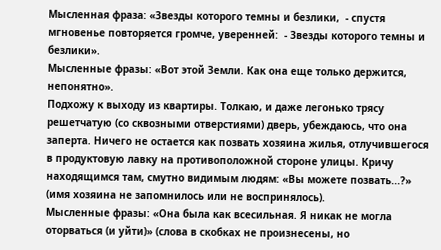Мысленная фраза: «Звезды которого темны и безлики,  - спустя мгновенье повторяется громче, уверенней:  - Звезды которого темны и безлики».
Мысленные фразы: «Вот этой Земли. Как она еще только держится, непонятно».
Подхожу к выходу из квартиры. Толкаю, и даже легонько трясу решетчатую (со сквозными отверстиями) дверь, убеждаюсь, что она заперта. Ничего не остается как позвать хозяина жилья, отлучившегося в продуктовую лавку на противоположной стороне улицы. Кричу находящимся там, смутно видимым людям: «Вы можете позвать...?» (имя хозяина не запомнилось или не воспринялось).
Мысленные фразы: «Она была как всесильная. Я никак не могла оторваться (и уйти)» (слова в скобках не произнесены, но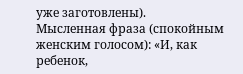уже заготовлены).
Мысленная фраза (спокойным женским голосом): «И, как ребенок,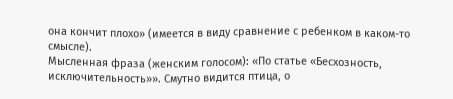она кончит плохо» (имеется в виду сравнение с ребенком в каком-то смысле).
Мысленная фраза (женским голосом): «По статье «Бесхозность, исключительность»». Смутно видится птица, о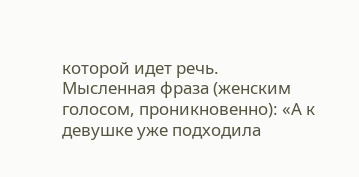которой идет речь.
Мысленная фраза (женским голосом, проникновенно): «А к девушке уже подходила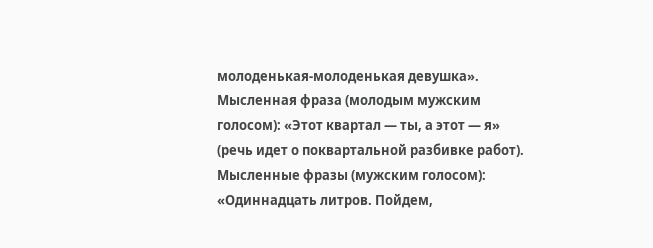молоденькая-молоденькая девушка».
Мысленная фраза (молодым мужским голосом): «Этот квартал — ты, а этот — я» (речь идет о поквартальной разбивке работ).
Мысленные фразы (мужским голосом): «Одиннадцать литров. Пойдем,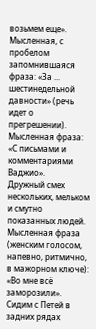возьмем еще».
Мысленная, с пробелом запомнившаяся фраза: «За ... шестинедельной давности» (речь идет о прегрешении).
Мысленная фраза: «С письмами и комментариями Ваджио».
Дружный смех нескольких, мельком и смутно показанных людей.
Мысленная фраза (женским голосом, напевно, ритмично, в мажорном ключе): «Во мне всё заморозили».
Сидим с Петей в задних рядах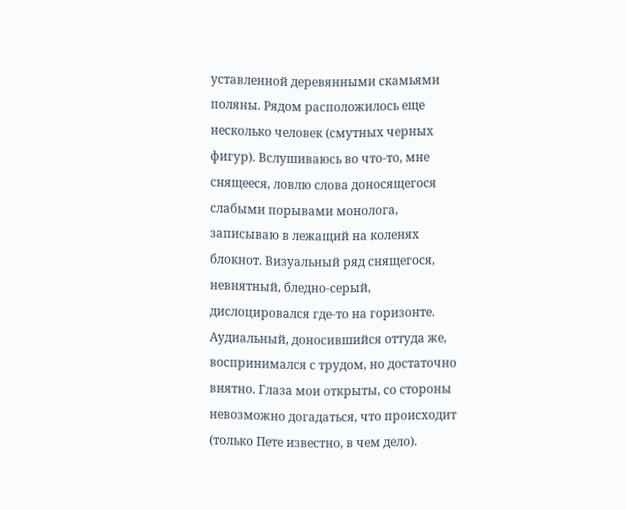уставленной деревянными скамьями поляны. Рядом расположилось еще несколько человек (смутных черных фигур). Вслушиваюсь во что-то, мне снящееся, ловлю слова доносящегося слабыми порывами монолога, записываю в лежащий на коленях блокнот. Визуальный ряд снящегося, невнятный, бледно-серый, дислоцировался где-то на горизонте. Аудиальный, доносившийся оттуда же, воспринимался с трудом, но достаточно внятно. Глаза мои открыты, со стороны невозможно догадаться, что происходит (только Пете известно, в чем дело).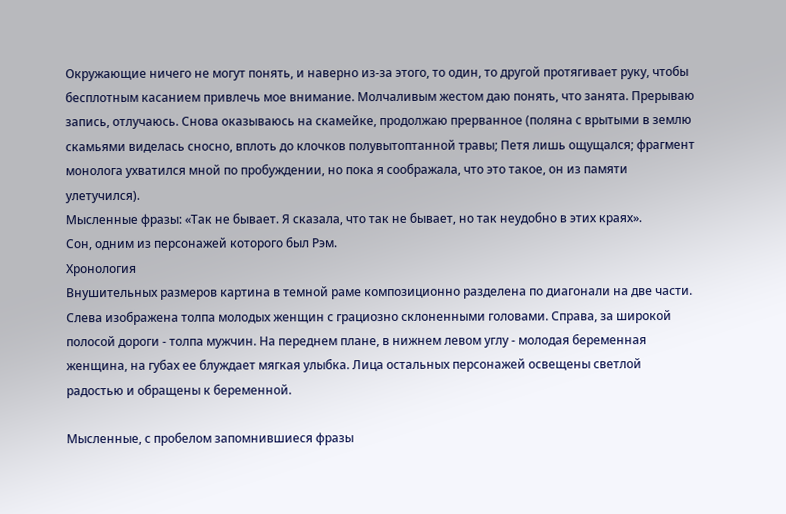Окружающие ничего не могут понять, и наверно из-за этого, то один, то другой протягивает руку, чтобы бесплотным касанием привлечь мое внимание. Молчаливым жестом даю понять, что занята. Прерываю запись, отлучаюсь. Снова оказываюсь на скамейке, продолжаю прерванное (поляна с врытыми в землю скамьями виделась сносно, вплоть до клочков полувытоптанной травы; Петя лишь ощущался; фрагмент монолога ухватился мной по пробуждении, но пока я соображала, что это такое, он из памяти улетучился).
Мысленные фразы: «Так не бывает. Я сказала, что так не бывает, но так неудобно в этих краях».
Сон, одним из персонажей которого был Рэм.
Хронология
Внушительных размеров картина в темной раме композиционно разделена по диагонали на две части. Слева изображена толпа молодых женщин с грациозно склоненными головами. Справа, за широкой полосой дороги - толпа мужчин. На переднем плане, в нижнем левом углу - молодая беременная женщина, на губах ее блуждает мягкая улыбка. Лица остальных персонажей освещены светлой радостью и обращены к беременной.

Мысленные, с пробелом запомнившиеся фразы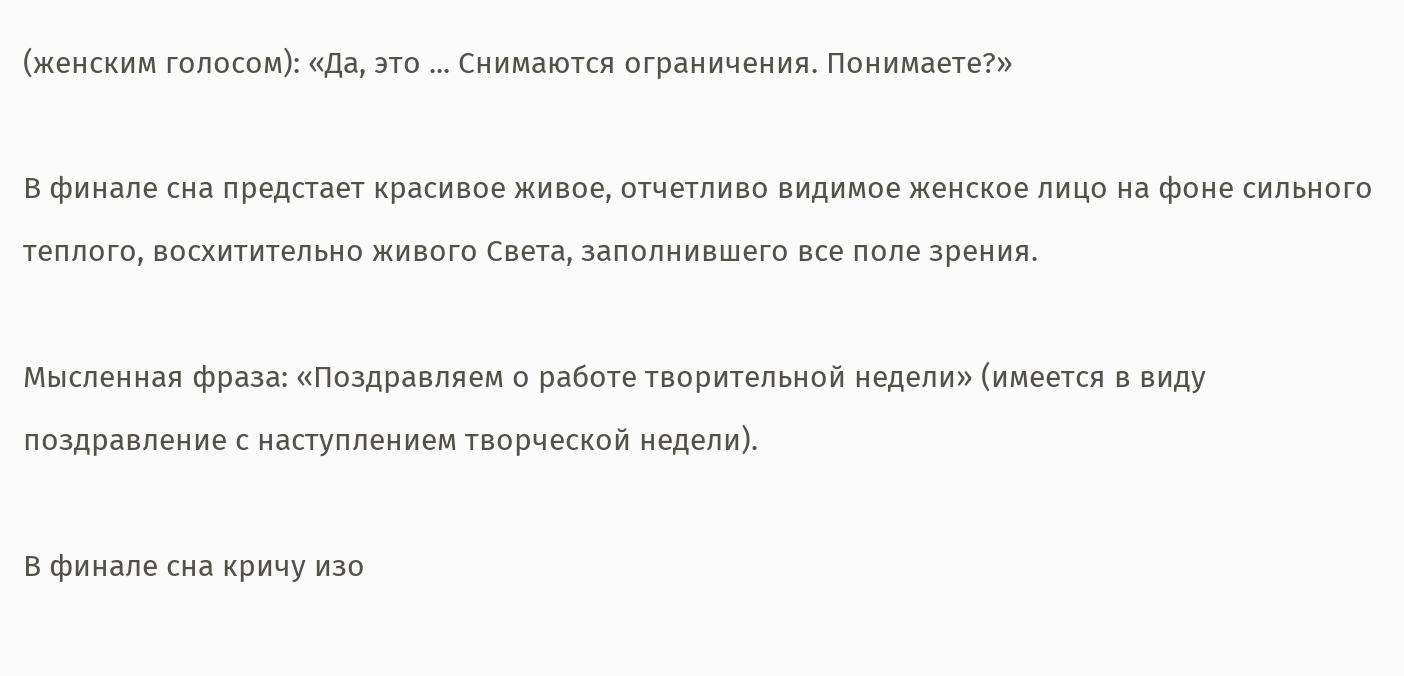(женским голосом): «Да, это ... Снимаются ограничения. Понимаете?»

В финале сна предстает красивое живое, отчетливо видимое женское лицо на фоне сильного теплого, восхитительно живого Света, заполнившего все поле зрения.

Мысленная фраза: «Поздравляем о работе творительной недели» (имеется в виду поздравление с наступлением творческой недели).

В финале сна кричу изо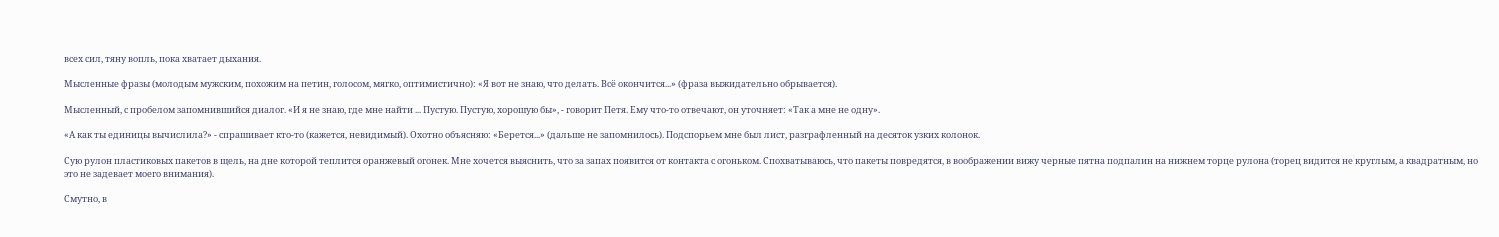всех сил, тяну вопль, пока хватает дыхания.

Мысленные фразы (молодым мужским, похожим на петин, голосом, мягко, оптимистично): «Я вот не знаю, что делать. Всё окончится...» (фраза выжидательно обрывается).

Мысленный, с пробелом запомнившийся диалог. «И я не знаю, где мне найти ... Пустую. Пустую, хорошую бы», - говорит Петя. Ему что-то отвечают, он уточняет: «Так а мне не одну».

«А как ты единицы вычислила?» - спрашивает кто-то (кажется, невидимый). Охотно объясняю: «Берется...» (дальше не запомнилось). Подспорьем мне был лист, разграфленный на десяток узких колонок.

Сую рулон пластиковых пакетов в щель, на дне которой теплится оранжевый огонек. Мне хочется выяснить, что за запах появится от контакта с огоньком. Спохватываюсь, что пакеты повредятся, в воображении вижу черные пятна подпалин на нижнем торце рулона (торец видится не круглым, а квадратным, но это не задевает моего внимания).

Смутно, в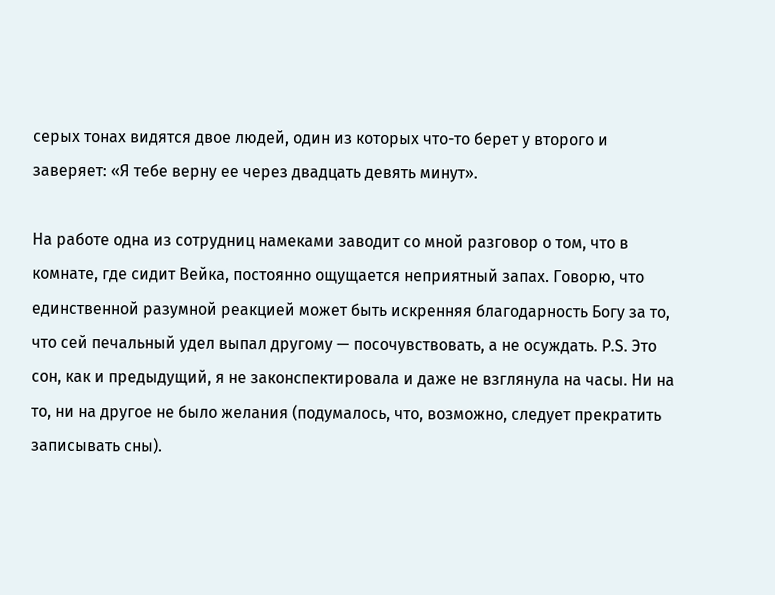серых тонах видятся двое людей, один из которых что-то берет у второго и заверяет: «Я тебе верну ее через двадцать девять минут».

На работе одна из сотрудниц намеками заводит со мной разговор о том, что в комнате, где сидит Вейка, постоянно ощущается неприятный запах. Говорю, что единственной разумной реакцией может быть искренняя благодарность Богу за то, что сей печальный удел выпал другому — посочувствовать, а не осуждать. P.S. Это сон, как и предыдущий, я не законспектировала и даже не взглянула на часы. Ни на то, ни на другое не было желания (подумалось, что, возможно, следует прекратить записывать сны).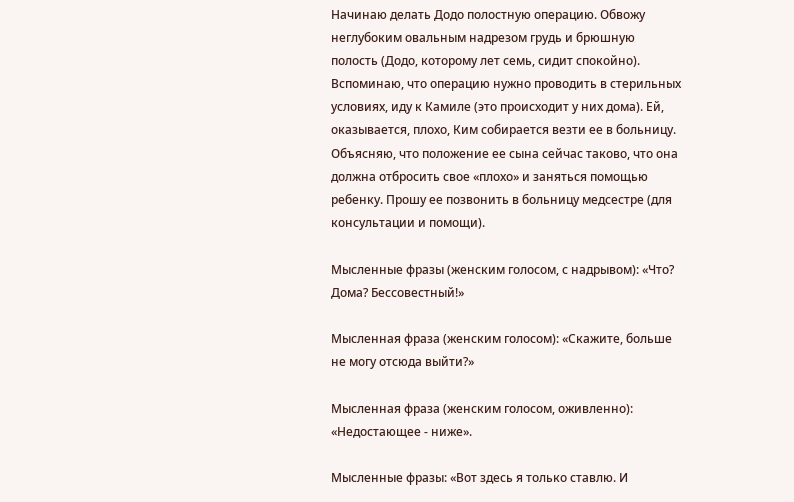Начинаю делать Додо полостную операцию. Обвожу неглубоким овальным надрезом грудь и брюшную полость (Додо, которому лет семь, сидит спокойно). Вспоминаю, что операцию нужно проводить в стерильных условиях, иду к Камиле (это происходит у них дома). Ей, оказывается, плохо, Ким собирается везти ее в больницу. Объясняю, что положение ее сына сейчас таково, что она должна отбросить свое «плохо» и заняться помощью ребенку. Прошу ее позвонить в больницу медсестре (для консультации и помощи).

Мысленные фразы (женским голосом, с надрывом): «Что? Дома? Бессовестный!»

Мысленная фраза (женским голосом): «Скажите, больше не могу отсюда выйти?»

Мысленная фраза (женским голосом, оживленно): «Недостающее - ниже».

Мысленные фразы: «Вот здесь я только ставлю. И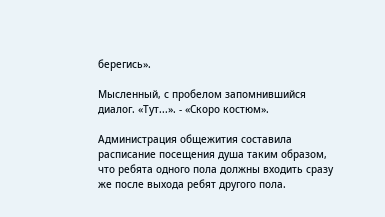берегись».

Мысленный, с пробелом запомнившийся диалог. «Тут...». - «Скоро костюм».

Администрация общежития составила расписание посещения душа таким образом, что ребята одного пола должны входить сразу же после выхода ребят другого пола.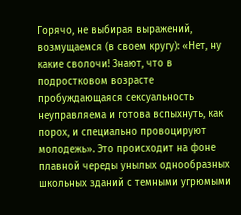Горячо, не выбирая выражений, возмущаемся (в своем кругу): «Нет, ну какие сволочи! Знают, что в подростковом возрасте пробуждающаяся сексуальность неуправляема и готова вспыхнуть, как порох, и специально провоцируют молодежь». Это происходит на фоне плавной череды унылых однообразных школьных зданий с темными угрюмыми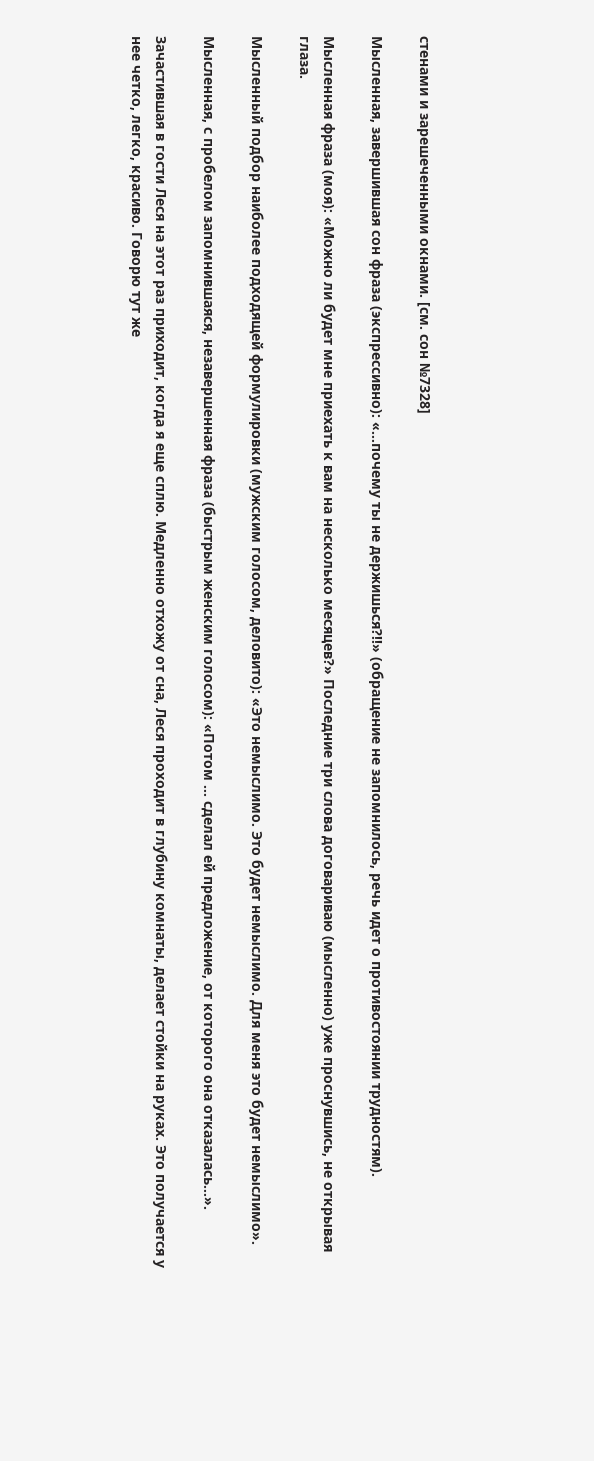стенами и зарешеченными окнами. [см. сон №7328]

Мысленная, завершившая сон фраза (экспрессивно): «...почему ты не держишься?!!» (обращение не запомнилось, речь идет о противостоянии трудностям).

Мысленная фраза (моя): «Можно ли будет мне приехать к вам на несколько месяцев?» Последние три слова договариваю (мысленно) уже проснувшись, не открывая глаза.

Мысленный подбор наиболее подходящей формулировки (мужским голосом, деловито): «Это немыслимо. Это будет немыслимо. Для меня это будет немыслимо».

Мысленная, с пробелом запомнившаяся, незавершенная фраза (быстрым женским голосом): «Потом ... сделал ей предложение, от которого она отказалась...».

Зачастившая в гости Леся на этот раз приходит, когда я еще сплю. Медленно отхожу от сна, Леся проходит в глубину комнаты, делает стойки на руках. Это получается у нее четко, легко, красиво. Говорю тут же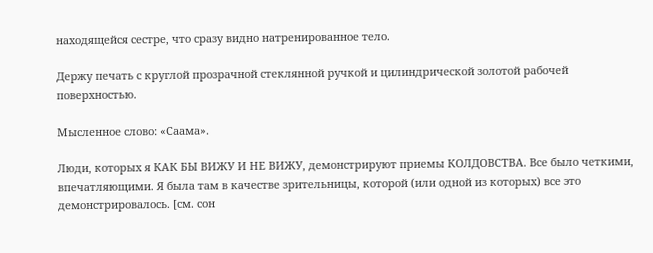находящейся сестре, что сразу видно натренированное тело.

Держу печать с круглой прозрачной стеклянной ручкой и цилиндрической золотой рабочей поверхностью.

Мысленное слово: «Саама».

Люди, которых я КАК БЫ ВИЖУ И НЕ ВИЖУ, демонстрируют приемы КОЛДОВСТВА. Все было четкими, впечатляющими. Я была там в качестве зрительницы, которой (или одной из которых) все это демонстрировалось. [см. сон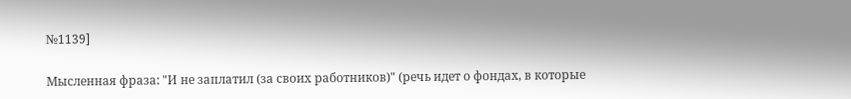№1139]

Мысленная фраза: "И не заплатил (за своих работников)" (речь идет о фондах, в которые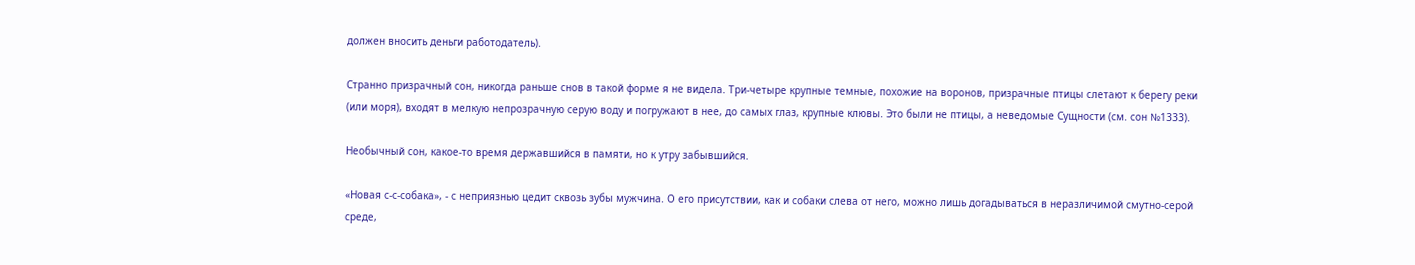должен вносить деньги работодатель).

Странно призрачный сон, никогда раньше снов в такой форме я не видела. Три-четыре крупные темные, похожие на воронов, призрачные птицы слетают к берегу реки (или моря), входят в мелкую непрозрачную серую воду и погружают в нее, до самых глаз, крупные клювы. Это были не птицы, а неведомые Сущности (см. сон №1333).

Необычный сон, какое-то время державшийся в памяти, но к утру забывшийся.

«Новая с-с-собака», - с неприязнью цедит сквозь зубы мужчина. О его присутствии, как и собаки слева от него, можно лишь догадываться в неразличимой смутно-серой среде,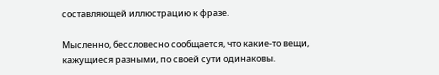составляющей иллюстрацию к фразе.

Мысленно, бессловесно сообщается, что какие-то вещи, кажущиеся разными, по своей сути одинаковы.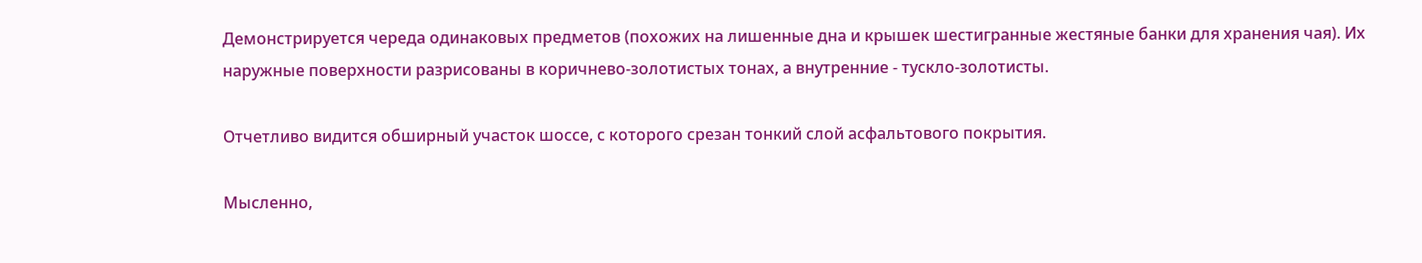Демонстрируется череда одинаковых предметов (похожих на лишенные дна и крышек шестигранные жестяные банки для хранения чая). Их наружные поверхности разрисованы в коричнево-золотистых тонах, а внутренние - тускло-золотисты.

Отчетливо видится обширный участок шоссе, с которого срезан тонкий слой асфальтового покрытия.

Мысленно,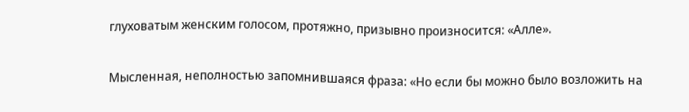глуховатым женским голосом, протяжно, призывно произносится: «Алле».

Мысленная, неполностью запомнившаяся фраза: «Но если бы можно было возложить на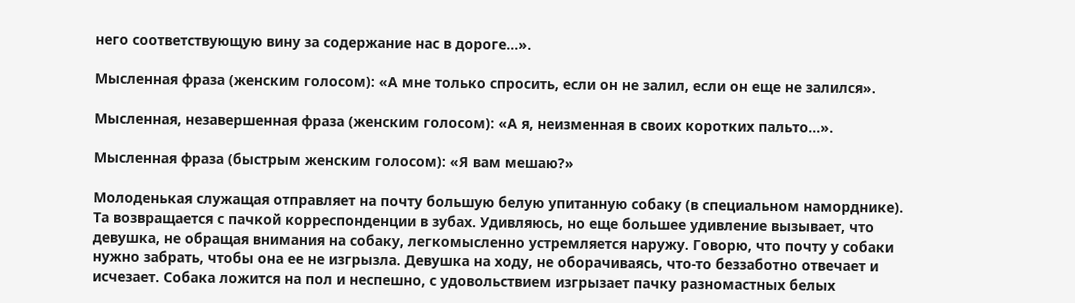него соответствующую вину за содержание нас в дороге...».

Мысленная фраза (женским голосом): «А мне только спросить, если он не залил, если он еще не залился».

Мысленная, незавершенная фраза (женским голосом): «А я, неизменная в своих коротких пальто...».

Мысленная фраза (быстрым женским голосом): «Я вам мешаю?»

Молоденькая служащая отправляет на почту большую белую упитанную собаку (в специальном наморднике). Та возвращается с пачкой корреспонденции в зубах. Удивляюсь, но еще большее удивление вызывает, что девушка, не обращая внимания на собаку, легкомысленно устремляется наружу. Говорю, что почту у собаки нужно забрать, чтобы она ее не изгрызла. Девушка на ходу, не оборачиваясь, что-то беззаботно отвечает и исчезает. Собака ложится на пол и неспешно, с удовольствием изгрызает пачку разномастных белых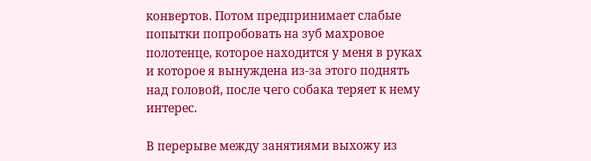конвертов. Потом предпринимает слабые попытки попробовать на зуб махровое полотенце, которое находится у меня в руках и которое я вынуждена из-за этого поднять над головой, после чего собака теряет к нему интерес.

В перерыве между занятиями выхожу из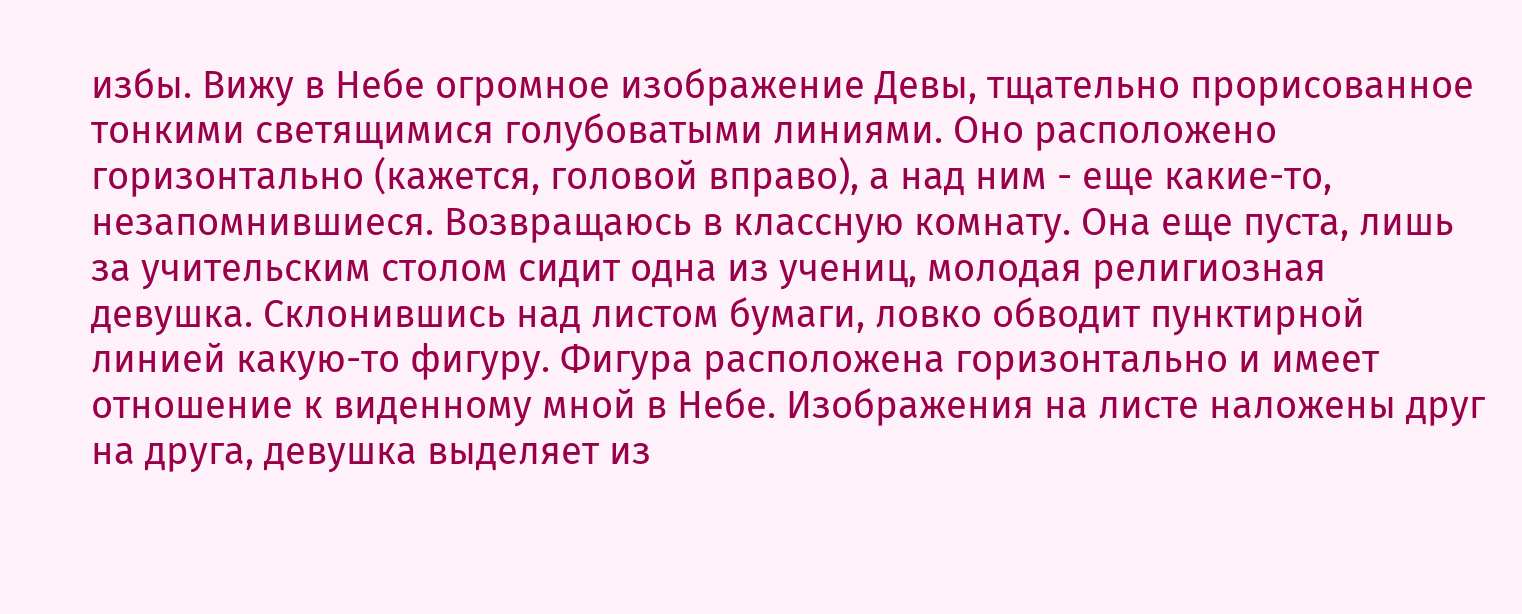избы. Вижу в Небе огромное изображение Девы, тщательно прорисованное тонкими светящимися голубоватыми линиями. Оно расположено горизонтально (кажется, головой вправо), а над ним - еще какие-то, незапомнившиеся. Возвращаюсь в классную комнату. Она еще пуста, лишь за учительским столом сидит одна из учениц, молодая религиозная девушка. Склонившись над листом бумаги, ловко обводит пунктирной линией какую-то фигуру. Фигура расположена горизонтально и имеет отношение к виденному мной в Небе. Изображения на листе наложены друг на друга, девушка выделяет из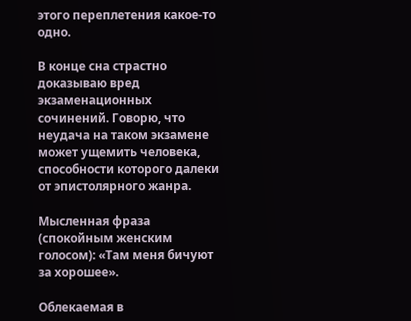этого переплетения какое-то одно.

В конце сна страстно доказываю вред экзаменационных сочинений. Говорю, что неудача на таком экзамене может ущемить человека, способности которого далеки от эпистолярного жанра.

Мысленная фраза (спокойным женским голосом): «Там меня бичуют за хорошее».

Облекаемая в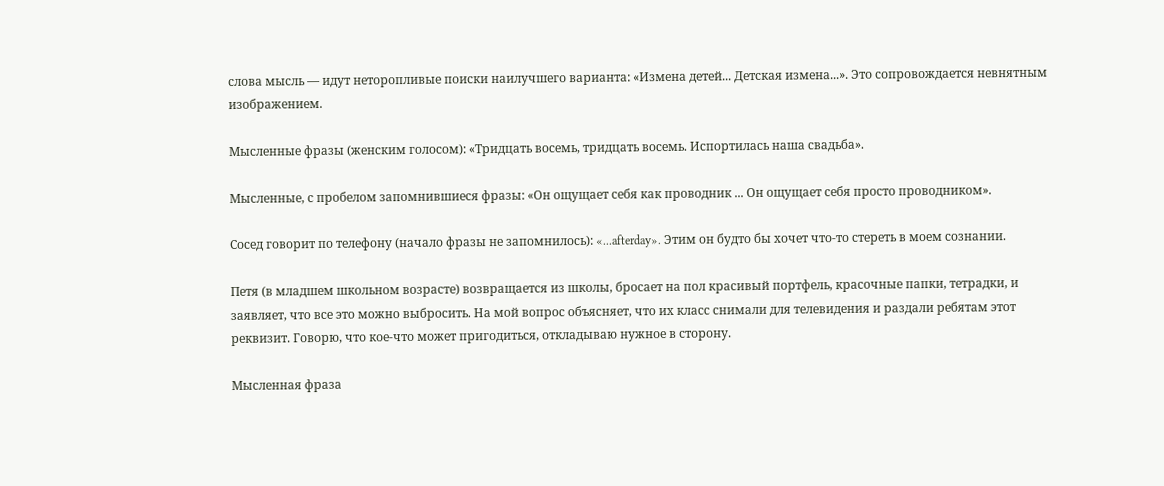слова мысль — идут неторопливые поиски наилучшего варианта: «Измена детей... Детская измена...». Это сопровождается невнятным изображением.

Мысленные фразы (женским голосом): «Тридцать восемь, тридцать восемь. Испортилась наша свадьба».

Мысленные, с пробелом запомнившиеся фразы: «Он ощущает себя как проводник ... Он ощущает себя просто проводником».

Сосед говорит по телефону (начало фразы не запомнилось): «...afterday». Этим он будто бы хочет что-то стереть в моем сознании.

Петя (в младшем школьном возрасте) возвращается из школы, бросает на пол красивый портфель, красочные папки, тетрадки, и заявляет, что все это можно выбросить. На мой вопрос объясняет, что их класс снимали для телевидения и раздали ребятам этот реквизит. Говорю, что кое-что может пригодиться, откладываю нужное в сторону.

Мысленная фраза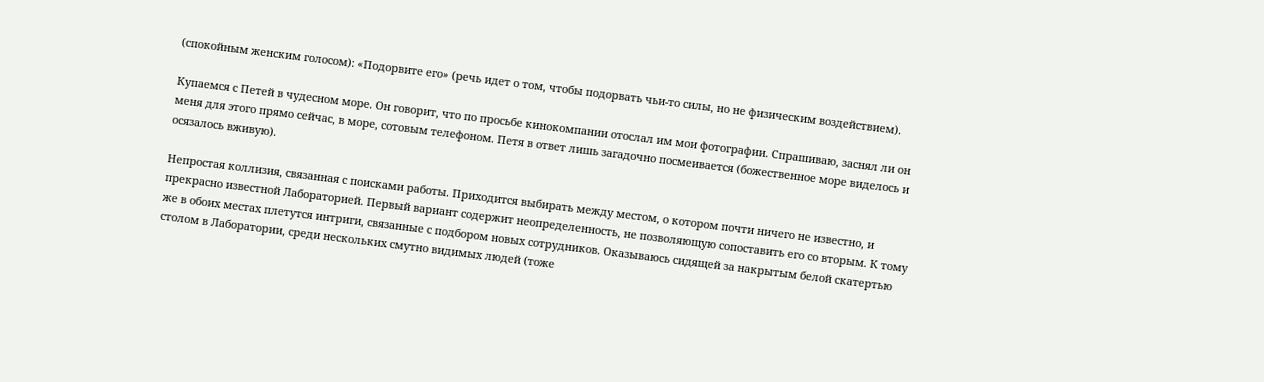(спокойным женским голосом): «Подорвите его» (речь идет о том, чтобы подорвать чьи-то силы, но не физическим воздействием).

Купаемся с Петей в чудесном море. Он говорит, что по просьбе кинокомпании отослал им мои фотографии. Спрашиваю, заснял ли он меня для этого прямо сейчас, в море, сотовым телефоном. Петя в ответ лишь загадочно посмеивается (божественное море виделось и осязалось вживую).

Непростая коллизия, связанная с поисками работы. Приходится выбирать между местом, о котором почти ничего не известно, и прекрасно известной Лабораторией. Первый вариант содержит неопределенность, не позволяющую сопоставить его со вторым. К тому же в обоих местах плетутся интриги, связанные с подбором новых сотрудников. Оказываюсь сидящей за накрытым белой скатертью столом в Лаборатории, среди нескольких смутно видимых людей (тоже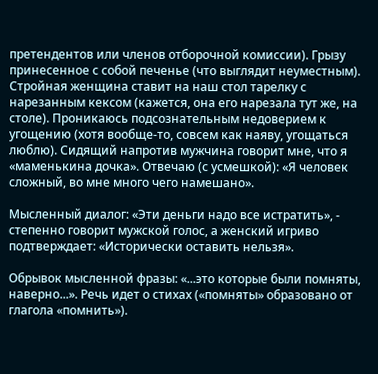претендентов или членов отборочной комиссии). Грызу принесенное с собой печенье (что выглядит неуместным). Стройная женщина ставит на наш стол тарелку с нарезанным кексом (кажется, она его нарезала тут же, на столе). Проникаюсь подсознательным недоверием к угощению (хотя вообще-то, совсем как наяву, угощаться люблю). Сидящий напротив мужчина говорит мне, что я «маменькина дочка». Отвечаю (с усмешкой): «Я человек сложный, во мне много чего намешано».

Мысленный диалог: «Эти деньги надо все истратить», - степенно говорит мужской голос, а женский игриво подтверждает: «Исторически оставить нельзя».

Обрывок мысленной фразы: «...это которые были помняты, наверно...». Речь идет о стихах («помняты» образовано от глагола «помнить»).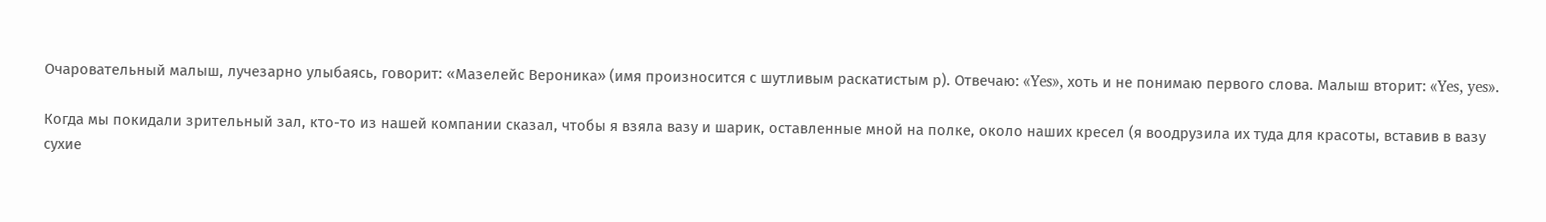Очаровательный малыш, лучезарно улыбаясь, говорит: «Мазелейс Вероника» (имя произносится с шутливым раскатистым р). Отвечаю: «Yes», хоть и не понимаю первого слова. Малыш вторит: «Yes, yes».

Когда мы покидали зрительный зал, кто-то из нашей компании сказал, чтобы я взяла вазу и шарик, оставленные мной на полке, около наших кресел (я воодрузила их туда для красоты, вставив в вазу сухие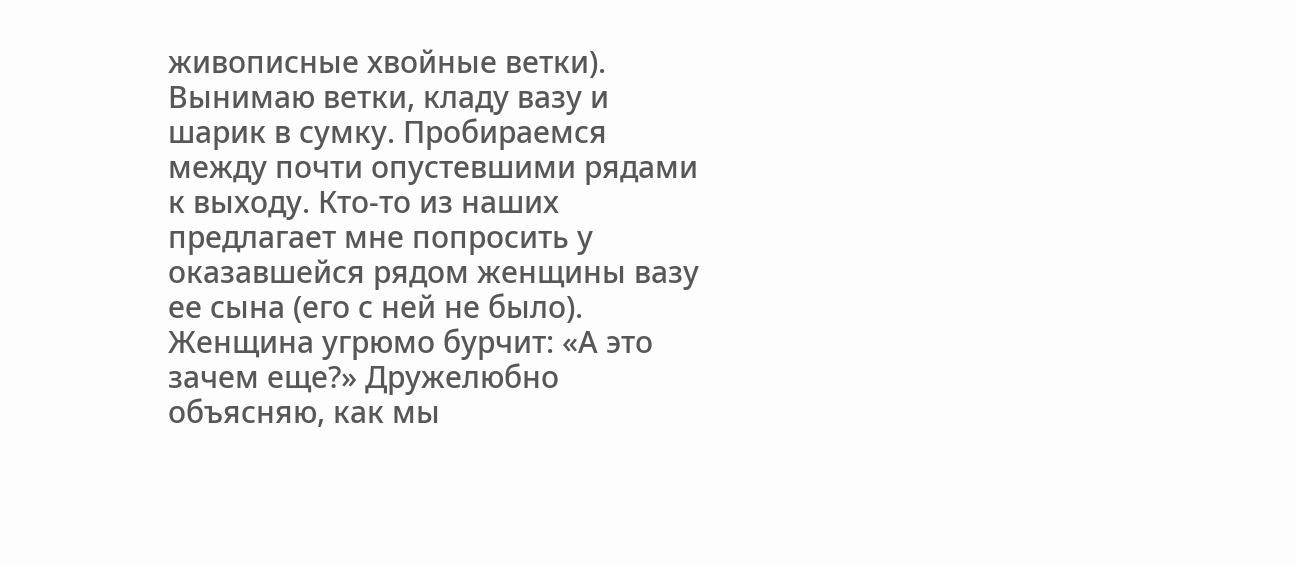живописные хвойные ветки). Вынимаю ветки, кладу вазу и шарик в сумку. Пробираемся между почти опустевшими рядами к выходу. Кто-то из наших предлагает мне попросить у оказавшейся рядом женщины вазу ее сына (его с ней не было). Женщина угрюмо бурчит: «А это зачем еще?» Дружелюбно объясняю, как мы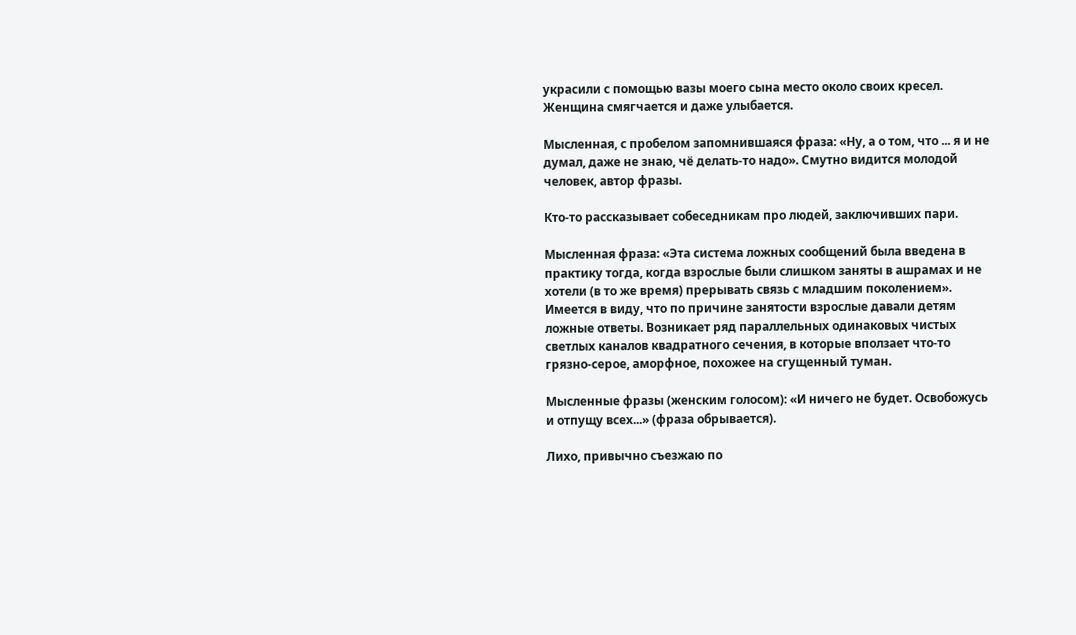украсили с помощью вазы моего сына место около своих кресел. Женщина смягчается и даже улыбается.

Мысленная, с пробелом запомнившаяся фраза: «Ну, а о том, что ... я и не думал, даже не знаю, чё делать-то надо». Смутно видится молодой человек, автор фразы.

Кто-то рассказывает собеседникам про людей, заключивших пари.

Мысленная фраза: «Эта система ложных сообщений была введена в практику тогда, когда взрослые были слишком заняты в ашрамах и не хотели (в то же время) прерывать связь с младшим поколением». Имеется в виду, что по причине занятости взрослые давали детям ложные ответы. Возникает ряд параллельных одинаковых чистых светлых каналов квадратного сечения, в которые вползает что-то грязно-серое, аморфное, похожее на сгущенный туман.

Мысленные фразы (женским голосом): «И ничего не будет. Освобожусь и отпущу всех...» (фраза обрывается).

Лихо, привычно съезжаю по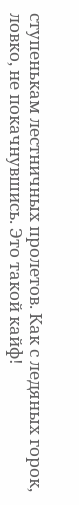ступенькам лестничных пролетов. Как с ледяных горок, ловко, не покачнувшись. Это такой кайф!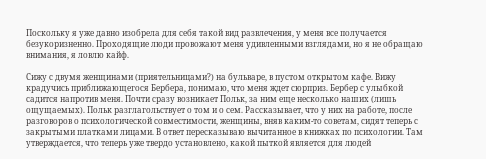Поскольку я уже давно изобрела для себя такой вид развлечения, у меня все получается безукоризненно. Проходящие люди провожают меня удивленными взглядами, но я не обращаю внимания, я ловлю кайф.

Сижу с двумя женщинами (приятельницами?) на бульваре, в пустом открытом кафе. Вижу крадучись приближающегося Бербера, понимаю, что меня ждет сюрприз. Бербер с улыбкой садится напротив меня. Почти сразу возникает Польк, за ним еще несколько наших (лишь ощущаемых). Польк разглагольствует о том и о сем. Рассказывает, что у них на работе, после разговоров о психологической совместимости, женщины, вняв каким-то советам, сидят теперь с закрытыми платками лицами. В ответ пересказываю вычитанное в книжках по психологии. Там утверждается, что теперь уже твердо установлено, какой пыткой является для людей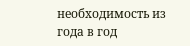необходимость из года в год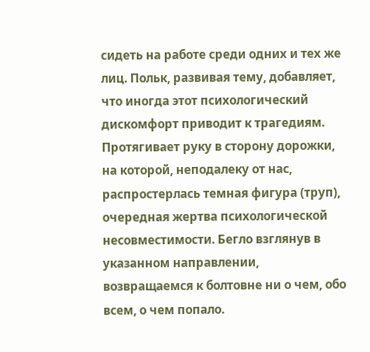сидеть на работе среди одних и тех же лиц. Польк, развивая тему, добавляет, что иногда этот психологический дискомфорт приводит к трагедиям. Протягивает руку в сторону дорожки, на которой, неподалеку от нас, распростерлась темная фигура (труп), очередная жертва психологической несовместимости. Бегло взглянув в указанном направлении, возвращаемся к болтовне ни о чем, обо всем, о чем попало.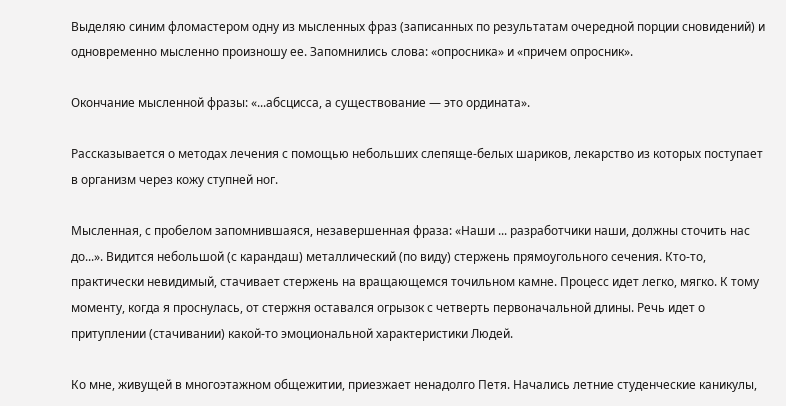Выделяю синим фломастером одну из мысленных фраз (записанных по результатам очередной порции сновидений) и одновременно мысленно произношу ее. Запомнились слова: «опросника» и «причем опросник».

Окончание мысленной фразы: «...абсцисса, а существование — это ордината».

Рассказывается о методах лечения с помощью небольших слепяще-белых шариков, лекарство из которых поступает в организм через кожу ступней ног.

Мысленная, с пробелом запомнившаяся, незавершенная фраза: «Наши ... разработчики наши, должны сточить нас до...». Видится небольшой (с карандаш) металлический (по виду) стержень прямоугольного сечения. Кто-то, практически невидимый, стачивает стержень на вращающемся точильном камне. Процесс идет легко, мягко. К тому моменту, когда я проснулась, от стержня оставался огрызок с четверть первоначальной длины. Речь идет о притуплении (стачивании) какой-то эмоциональной характеристики Людей.

Ко мне, живущей в многоэтажном общежитии, приезжает ненадолго Петя. Начались летние студенческие каникулы,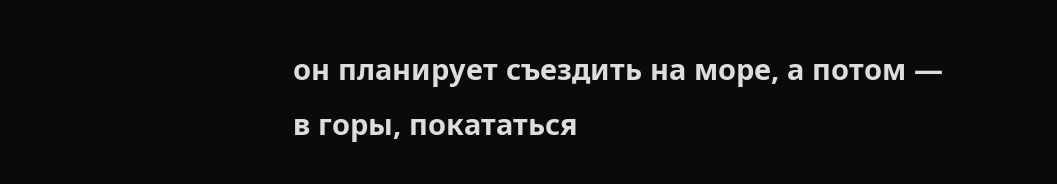он планирует съездить на море, а потом — в горы, покататься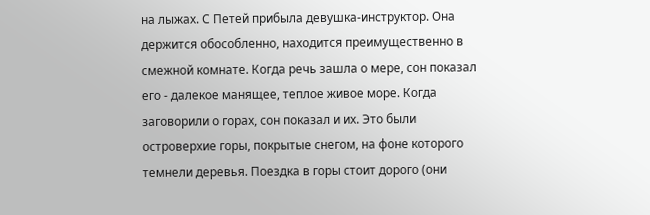на лыжах. С Петей прибыла девушка-инструктор. Она держится обособленно, находится преимущественно в смежной комнате. Когда речь зашла о мере, сон показал его - далекое манящее, теплое живое море. Когда заговорили о горах, сон показал и их. Это были островерхие горы, покрытые снегом, на фоне которого темнели деревья. Поездка в горы стоит дорого (они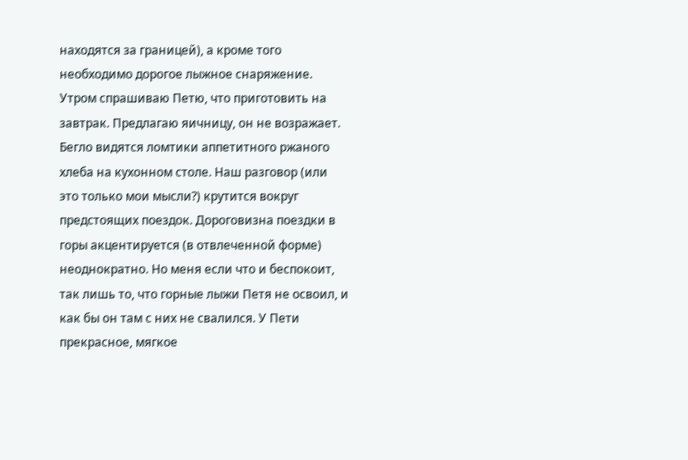находятся за границей), а кроме того необходимо дорогое лыжное снаряжение. Утром спрашиваю Петю, что приготовить на завтрак. Предлагаю яичницу, он не возражает. Бегло видятся ломтики аппетитного ржаного хлеба на кухонном столе. Наш разговор (или это только мои мысли?) крутится вокруг предстоящих поездок. Дороговизна поездки в горы акцентируется (в отвлеченной форме) неоднократно. Но меня если что и беспокоит, так лишь то, что горные лыжи Петя не освоил, и как бы он там с них не свалился. У Пети прекрасное, мягкое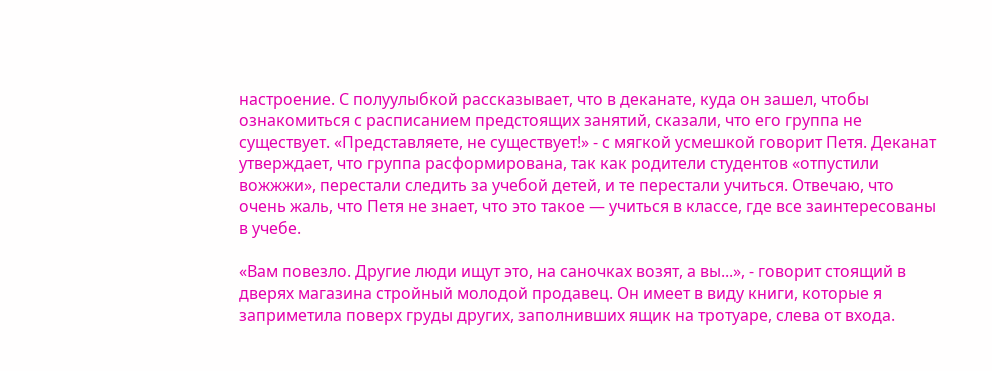настроение. С полуулыбкой рассказывает, что в деканате, куда он зашел, чтобы ознакомиться с расписанием предстоящих занятий, сказали, что его группа не существует. «Представляете, не существует!» - с мягкой усмешкой говорит Петя. Деканат утверждает, что группа расформирована, так как родители студентов «отпустили вожжжи», перестали следить за учебой детей, и те перестали учиться. Отвечаю, что очень жаль, что Петя не знает, что это такое — учиться в классе, где все заинтересованы в учебе.

«Вам повезло. Другие люди ищут это, на саночках возят, а вы...», - говорит стоящий в дверях магазина стройный молодой продавец. Он имеет в виду книги, которые я заприметила поверх груды других, заполнивших ящик на тротуаре, слева от входа.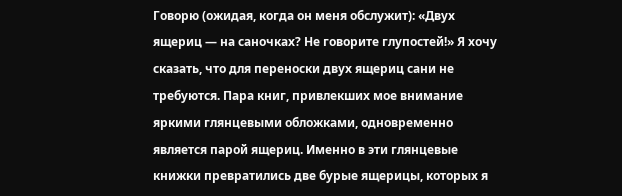Говорю (ожидая, когда он меня обслужит): «Двух ящериц — на саночках? Не говорите глупостей!» Я хочу сказать, что для переноски двух ящериц сани не требуются. Пара книг, привлекших мое внимание яркими глянцевыми обложками, одновременно является парой ящериц. Именно в эти глянцевые книжки превратились две бурые ящерицы, которых я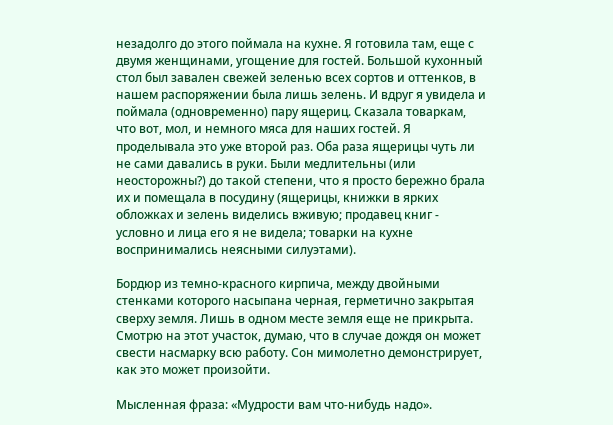незадолго до этого поймала на кухне. Я готовила там, еще с двумя женщинами, угощение для гостей. Большой кухонный стол был завален свежей зеленью всех сортов и оттенков, в нашем распоряжении была лишь зелень. И вдруг я увидела и поймала (одновременно) пару ящериц. Сказала товаркам, что вот, мол, и немного мяса для наших гостей. Я проделывала это уже второй раз. Оба раза ящерицы чуть ли не сами давались в руки. Были медлительны (или неосторожны?) до такой степени, что я просто бережно брала их и помещала в посудину (ящерицы, книжки в ярких обложках и зелень виделись вживую; продавец книг - условно и лица его я не видела; товарки на кухне воспринимались неясными силуэтами).

Бордюр из темно-красного кирпича, между двойными стенками которого насыпана черная, герметично закрытая сверху земля. Лишь в одном месте земля еще не прикрыта. Смотрю на этот участок, думаю, что в случае дождя он может свести насмарку всю работу. Сон мимолетно демонстрирует, как это может произойти.

Мысленная фраза: «Мудрости вам что-нибудь надо».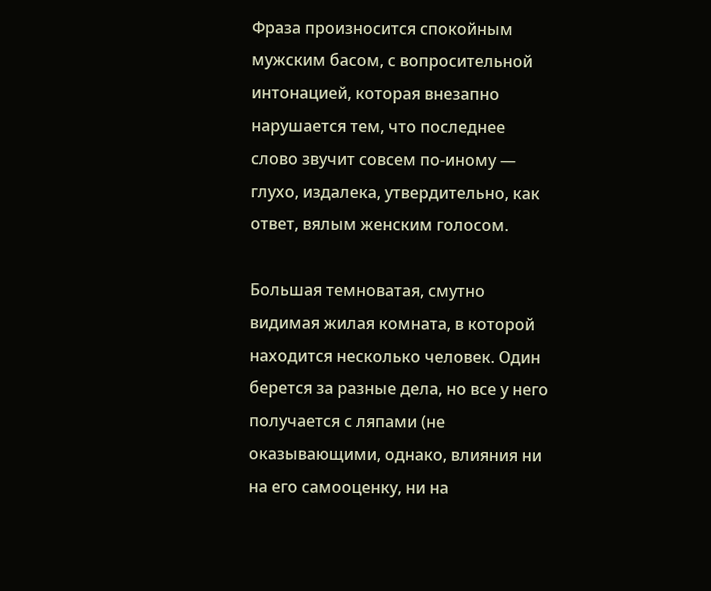Фраза произносится спокойным мужским басом, с вопросительной интонацией, которая внезапно нарушается тем, что последнее слово звучит совсем по-иному — глухо, издалека, утвердительно, как ответ, вялым женским голосом.

Большая темноватая, смутно видимая жилая комната, в которой находится несколько человек. Один берется за разные дела, но все у него получается с ляпами (не оказывающими, однако, влияния ни на его самооценку, ни на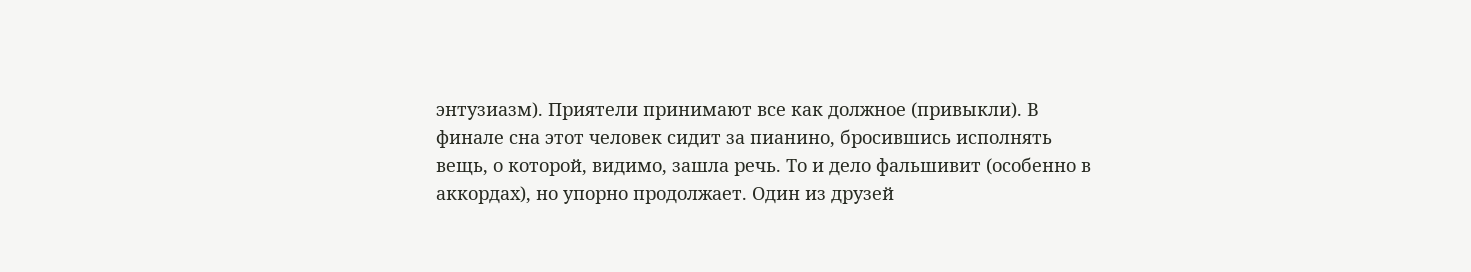энтузиазм). Приятели принимают все как должное (привыкли). В финале сна этот человек сидит за пианино, бросившись исполнять вещь, о которой, видимо, зашла речь. То и дело фальшивит (особенно в аккордах), но упорно продолжает. Один из друзей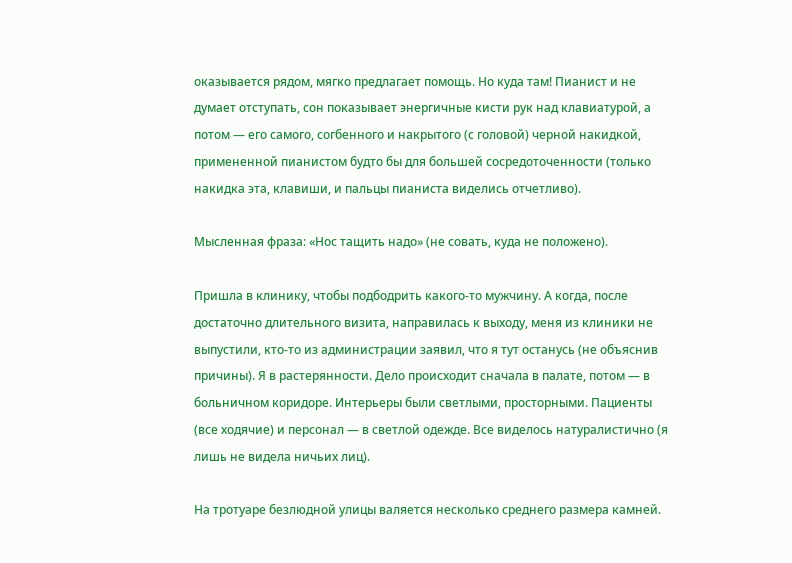оказывается рядом, мягко предлагает помощь. Но куда там! Пианист и не думает отступать, сон показывает энергичные кисти рук над клавиатурой, а потом — его самого, согбенного и накрытого (с головой) черной накидкой, примененной пианистом будто бы для большей сосредоточенности (только накидка эта, клавиши, и пальцы пианиста виделись отчетливо).

Мысленная фраза: «Нос тащить надо» (не совать, куда не положено).

Пришла в клинику, чтобы подбодрить какого-то мужчину. А когда, после достаточно длительного визита, направилась к выходу, меня из клиники не выпустили, кто-то из администрации заявил, что я тут останусь (не объяснив причины). Я в растерянности. Дело происходит сначала в палате, потом — в больничном коридоре. Интерьеры были светлыми, просторными. Пациенты (все ходячие) и персонал — в светлой одежде. Все виделось натуралистично (я лишь не видела ничьих лиц).

На тротуаре безлюдной улицы валяется несколько среднего размера камней.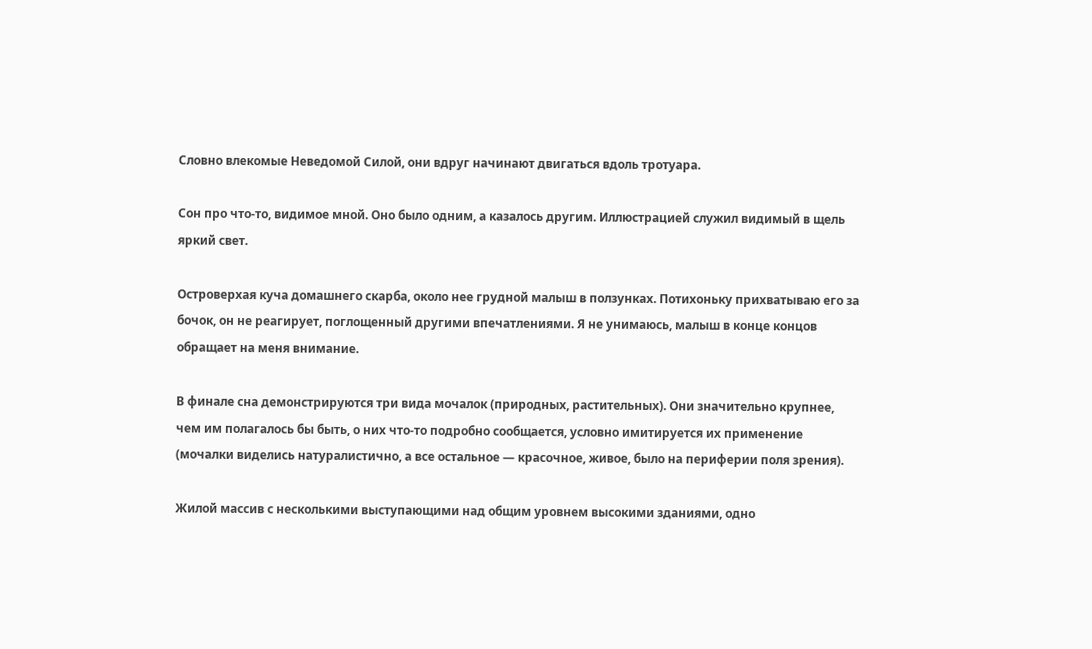Словно влекомые Неведомой Силой, они вдруг начинают двигаться вдоль тротуара.

Сон про что-то, видимое мной. Оно было одним, а казалось другим. Иллюстрацией служил видимый в щель яркий свет.

Островерхая куча домашнего скарба, около нее грудной малыш в ползунках. Потихоньку прихватываю его за бочок, он не реагирует, поглощенный другими впечатлениями. Я не унимаюсь, малыш в конце концов обращает на меня внимание.

В финале сна демонстрируются три вида мочалок (природных, растительных). Они значительно крупнее, чем им полагалось бы быть, о них что-то подробно сообщается, условно имитируется их применение (мочалки виделись натуралистично, а все остальное — красочное, живое, было на периферии поля зрения).

Жилой массив с несколькими выступающими над общим уровнем высокими зданиями, одно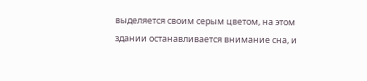выделяется своим серым цветом, на этом здании останавливается внимание сна, и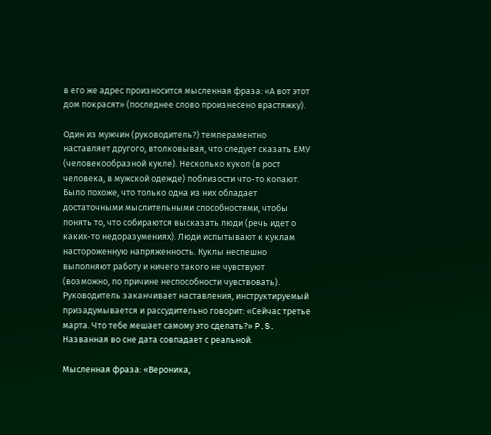в его же адрес произносится мысленная фраза: «А вот этот дом покрасят» (последнее слово произнесено врастяжку).

Один из мужчин (руководитель?) темпераментно наставляет другого, втолковывая, что следует сказать ЕМУ (человекообразной кукле). Несколько кукол (в рост человека, в мужской одежде) поблизости что-то копают. Было похоже, что только одна из них обладает достаточными мыслительными способностями, чтобы понять то, что собираются высказать люди (речь идет о каких-то недоразумениях). Люди испытывают к куклам настороженную напряженность. Куклы неспешно выполняют работу и ничего такого не чувствуют (возможно, по причине неспособности чувствовать). Руководитель заканчивает наставления, инструктируемый призадумывается и рассудительно говорит: «Сейчас третье марта. Что тебе мешает самому это сделать?» P.S. Названная во сне дата совпадает с реальной.

Мысленная фраза: «Вероника,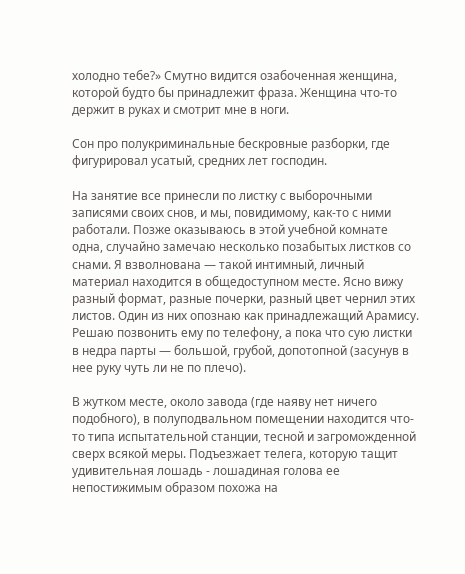холодно тебе?» Смутно видится озабоченная женщина, которой будто бы принадлежит фраза. Женщина что-то держит в руках и смотрит мне в ноги.

Сон про полукриминальные бескровные разборки, где фигурировал усатый, средних лет господин.

На занятие все принесли по листку с выборочными записями своих снов, и мы, повидимому, как-то с ними работали. Позже оказываюсь в этой учебной комнате одна, случайно замечаю несколько позабытых листков со снами. Я взволнована — такой интимный, личный материал находится в общедоступном месте. Ясно вижу разный формат, разные почерки, разный цвет чернил этих листов. Один из них опознаю как принадлежащий Арамису. Решаю позвонить ему по телефону, а пока что сую листки в недра парты — большой, грубой, допотопной (засунув в нее руку чуть ли не по плечо).

В жутком месте, около завода (где наяву нет ничего подобного), в полуподвальном помещении находится что-то типа испытательной станции, тесной и загроможденной сверх всякой меры. Подъезжает телега, которую тащит удивительная лошадь - лошадиная голова ее непостижимым образом похожа на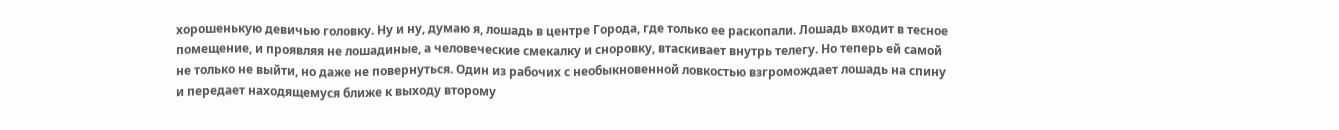хорошенькую девичью головку. Ну и ну, думаю я, лошадь в центре Города, где только ее раскопали. Лошадь входит в тесное помещение, и проявляя не лошадиные, а человеческие смекалку и сноровку, втаскивает внутрь телегу. Но теперь ей самой не только не выйти, но даже не повернуться. Один из рабочих с необыкновенной ловкостью взгромождает лошадь на спину и передает находящемуся ближе к выходу второму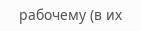рабочему (в их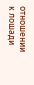отношении к лошади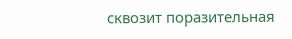сквозит поразительная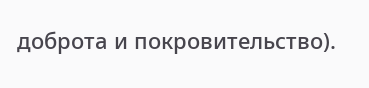доброта и покровительство).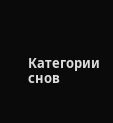Категории снов